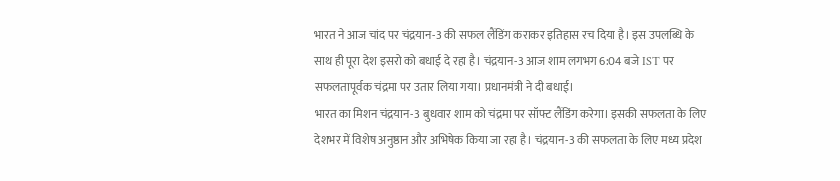भारत ने आज चांद पर चंद्रयान-3 की सफल लैंडिंग कराकर इतिहास रच दिया है। इस उपलब्धि के साथ ही पूरा देश इसरो को बधाई दे रहा है। चंद्रयान-3 आज शाम लगभग 6:04 बजे IST पर सफलतापूर्वक चंद्रमा पर उतार लिया गया। प्रधानमंत्री ने दी बधाई।
भारत का मिशन चंद्रयान-3 बुधवार शाम को चंद्रमा पर सॉफ्ट लैंडिंग करेगा। इसकी सफलता के लिए देशभर में विशेष अनुष्ठान और अभिषेक किया जा रहा है। चंद्रयान-3 की सफलता के लिए मध्य प्रदेश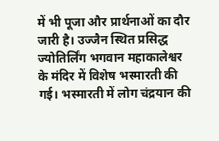में भी पूजा और प्रार्थनाओं का दौर जारी है। उज्जैन स्थित प्रसिद्ध ज्योतिर्लिंग भगवान महाकालेश्वर के मंदिर में विशेष भस्मारती की गई। भस्मारती में लोग चंद्रयान की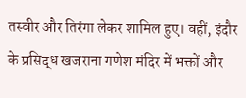तस्वीर और तिरंगा लेकर शामिल हुए। वहीं, इंदौर के प्रसिद्ध खजराना गणेश मंदिर में भक्तों और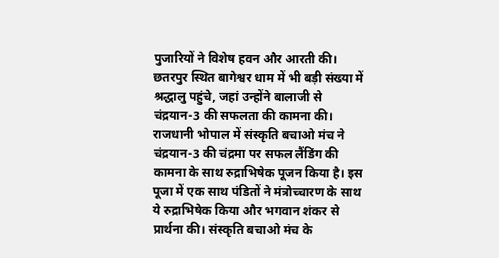पुजारियों ने विशेष हवन और आरती की।
छतरपुर स्थित बागेश्वर धाम में भी बड़ी संख्या में श्रद्धालु पहुंचे, जहां उन्होंने बालाजी से चंद्रयान-3 की सफलता की कामना की। राजधानी भोपाल में संस्कृति बचाओ मंच ने चंद्रयान-3 की चंद्रमा पर सफल लैंडिंग की कामना के साथ रुद्राभिषेक पूजन किया है। इस पूजा में एक साथ पंडितों ने मंत्रोच्चारण के साथ ये रुद्राभिषेक किया और भगवान शंकर से प्रार्थना की। संस्कृति बचाओ मंच के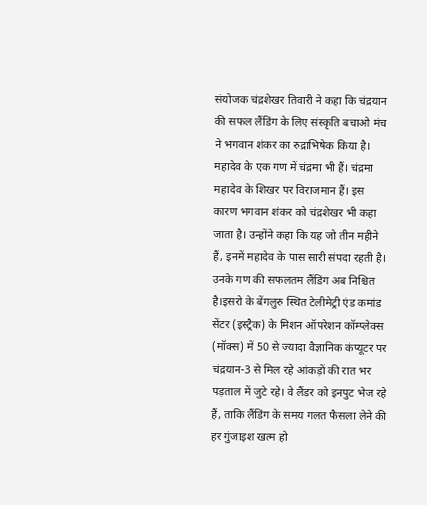संयोजक चंद्रशेखर तिवारी ने कहा कि चंद्रयान की सफल लैंडिंग के लिए संस्कृति बचाओ मंच ने भगवान शंकर का रुद्राभिषेक किया है। महादेव के एक गण में चंद्रमा भी हैं। चंद्रमा महादेव के शिखर पर विराजमान हैं। इस कारण भगवान शंकर को चंद्रशेखर भी कहा जाता है। उन्होंने कहा कि यह जो तीन महीने हैं, इनमें महादेव के पास सारी संपदा रहती है। उनके गण की सफलतम लैंडिंग अब निश्चित है।इसरो के बेंगलुरु स्थित टेलीमेट्री एंड कमांड सेंटर (इस्ट्रैक) के मिशन ऑपरेशन कॉम्प्लेक्स (मॉक्स) में 50 से ज्यादा वैज्ञानिक कंप्यूटर पर चंद्रयान-3 से मिल रहे आंकड़ों की रात भर पड़ताल में जुटे रहे। वे लैंडर को इनपुट भेज रहे हैं, ताकि लैंडिंग के समय गलत फैसला लेने की हर गुंजाइश खत्म हो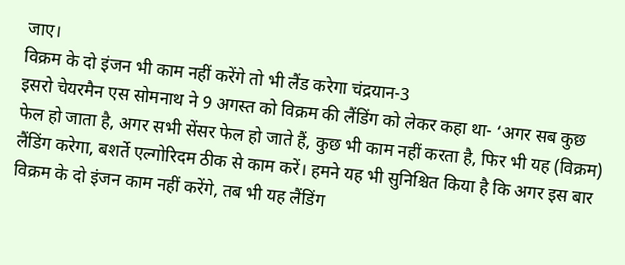जाए।
विक्रम के दो इंजन भी काम नहीं करेंगे तो भी लैंड करेगा चंद्रयान-3
इसरो चेयरमैन एस सोमनाथ ने 9 अगस्त को विक्रम की लैंडिंग को लेकर कहा था- ‘अगर सब कुछ फेल हो जाता है, अगर सभी सेंसर फेल हो जाते हैं, कुछ भी काम नहीं करता है, फिर भी यह (विक्रम) लैंडिंग करेगा, बशर्ते एल्गोरिदम ठीक से काम करें। हमने यह भी सुनिश्चित किया है कि अगर इस बार विक्रम के दो इंजन काम नहीं करेंगे, तब भी यह लैंडिंग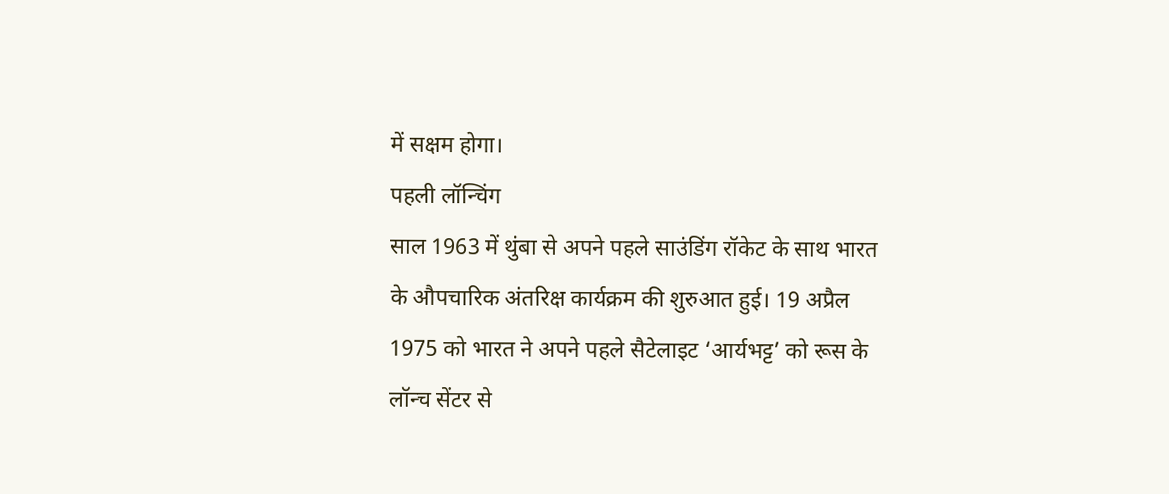में सक्षम होगा।
पहली लॉन्चिंग
साल 1963 में थुंबा से अपने पहले साउंडिंग रॉकेट के साथ भारत के औपचारिक अंतरिक्ष कार्यक्रम की शुरुआत हुई। 19 अप्रैल 1975 को भारत ने अपने पहले सैटेलाइट ‘आर्यभट्ट’ को रूस के लॉन्च सेंटर से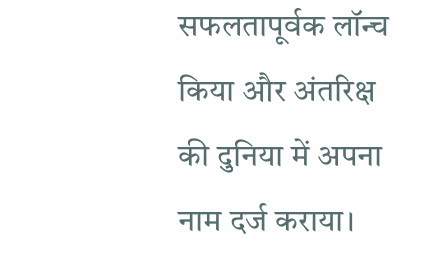सफलतापूर्वक लॉन्च किया और अंतरिक्ष की दुनिया में अपना नाम दर्ज कराया।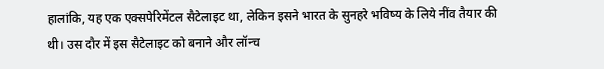हालांकि, यह एक एक्सपेरिमेंटल सैटेलाइट था, लेकिन इसने भारत के सुनहरे भविष्य के लिये नींव तैयार की थी। उस दौर में इस सैटेलाइट को बनाने और लॉन्च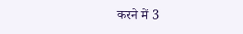करने में 3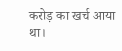करोड़ का खर्च आया था।